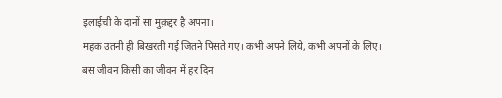इलाईची के दानों सा मुक़द्दर है अपना।
महक उतनी ही बिखरती गई जितने पिसते गए। कभी अपने लिये, कभी अपनों के लिए।
बस जीवन किसी का जीवन में हर दिन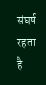संघर्ष रहता है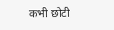कभी छोटी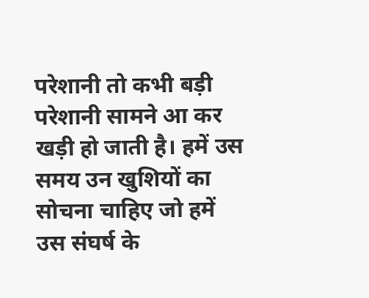परेशानी तो कभी बड़ी परेशानी सामने आ कर खड़ी हो जाती है। हमें उस समय उन खुशियों का सोचना चाहिए जो हमें उस संघर्ष के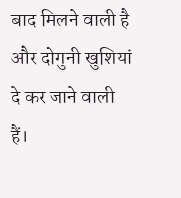बाद मिलने वाली है और दोगुनी खुशियां दे कर जाने वाली हैं।